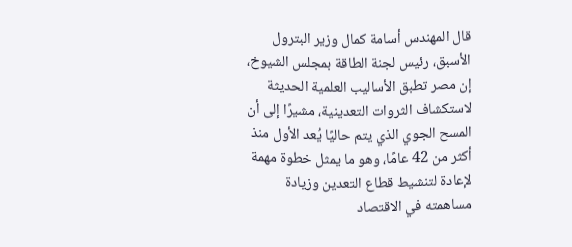قال المهندس أسامة كمال وزير البترول الأسبق، رئيس لجنة الطاقة بمجلس الشيوخ، إن مصر تطبق الأساليب العلمية الحديثة لاستكشاف الثروات التعدينية، مشيرًا إلى أن المسح الجوي الذي يتم حاليًا يُعد الأول منذ أكثر من 42 عامًا، وهو ما يمثل خطوة مهمة لإعادة لتنشيط قطاع التعدين وزيادة مساهمته في الاقتصاد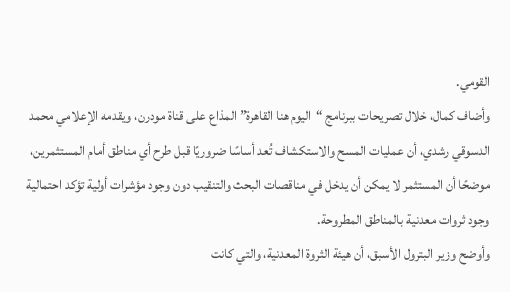القومي.
وأضاف كمال، خلال تصريحات ببرنامج “اليوم هنا القاهرة” المذاع على قناة مودرن، ويقدمه الإعلامي محمد الدسوقي رشدي، أن عمليات المسح والاستكشاف تُعد أساسًا ضروريًا قبل طرح أي مناطق أمام المستثمرين، موضحًا أن المستثمر لا يمكن أن يدخل في مناقصات البحث والتنقيب دون وجود مؤشرات أولية تؤكد احتمالية وجود ثروات معدنية بالمناطق المطروحة.
وأوضح وزير البترول الأسبق، أن هيئة الثروة المعدنية، والتي كانت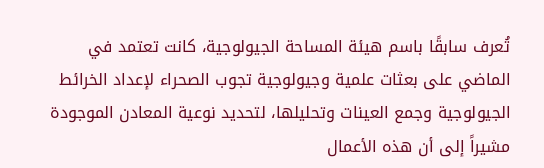تُعرف سابقًا باسم هيئة المساحة الجيولوجية، كانت تعتمد في الماضي على بعثات علمية وجيولوجية تجوب الصحراء لإعداد الخرائط الجيولوجية وجمع العينات وتحليلها، لتحديد نوعية المعادن الموجودة مشيراً إلى أن هذه الأعمال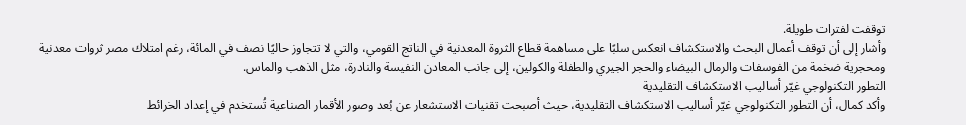توقفت لفترات طويلة.
وأشار إلى أن توقف أعمال البحث والاستكشاف انعكس سلبًا على مساهمة قطاع الثروة المعدنية في الناتج القومي، والتي لا تتجاوز حاليًا نصف في المائة، رغم امتلاك مصر ثروات معدنية ومحجرية ضخمة من الفوسفات والرمال البيضاء والحجر الجيري والطفلة والكولين، إلى جانب المعادن النفيسة والنادرة، مثل الذهب والماس.
التطور التكنولوجي غيّر أساليب الاستكشاف التقليدية
وأكد كمال، أن التطور التكنولوجي غيّر أساليب الاستكشاف التقليدية، حيث أصبحت تقنيات الاستشعار عن بُعد وصور الأقمار الصناعية تُستخدم في إعداد الخرائط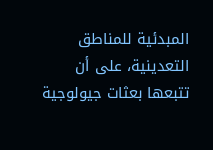المبدئية للمناطق التعدينية، على أن تتبعها بعثات جيولوجية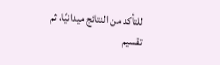للتأكد من النتائج ميدانيًا، ثم تقسيم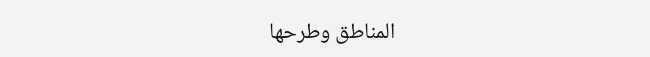المناطق وطرحها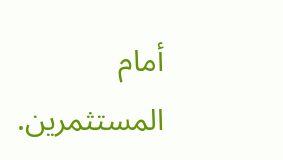أمام المستثمرين.